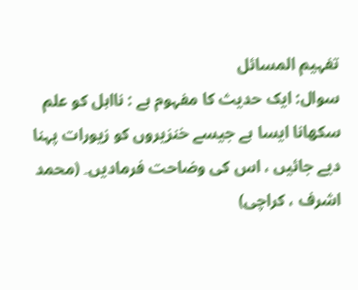تفہیم المسائل
سوال: ایک حدیث کا مفہوم ہے : نااہل کو علم سکھانا ایسا ہے جیسے خنزیروں کو زیورات پہنا دیے جائیں ، اس کی وضاحت فرمادیں۔ (محمد اشرف ، کراچی)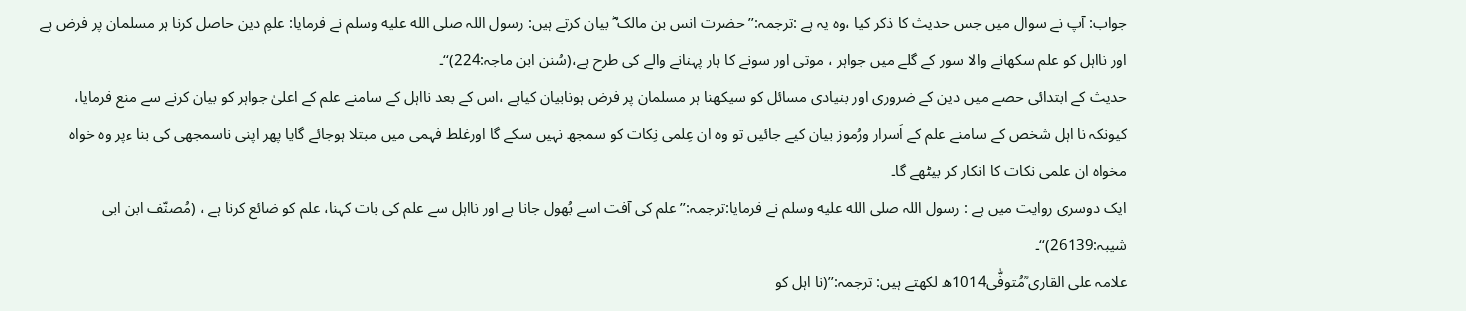جواب: آپ نے سوال میں جس حدیث کا ذکر کیا ،وہ یہ ہے :ترجمہ:’’ حضرت انس بن مالک ؓ بیان کرتے ہیں: رسول اللہ صلى الله عليه وسلم نے فرمایا: علمِ دین حاصل کرنا ہر مسلمان پر فرض ہے اور نااہل کو علم سکھانے والا سور کے گلے میں جواہر ، موتی اور سونے کا ہار پہنانے والے کی طرح ہے،(سُنن ابن ماجہ:224)‘‘۔
حدیث کے ابتدائی حصے میں دین کے ضروری اور بنیادی مسائل کو سیکھنا ہر مسلمان پر فرض ہونابیان کیاہے ،اس کے بعد نااہل کے سامنے علم کے اعلیٰ جواہر کو بیان کرنے سے منع فرمایا، کیونکہ نا اہل شخص کے سامنے علم کے اَسرار ورُموز بیان کیے جائیں تو وہ ان عِلمی نِکات کو سمجھ نہیں سکے گا اورغلط فہمی میں مبتلا ہوجائے گایا پھر اپنی ناسمجھی کی بنا ءپر وہ خواہ مخواہ ان علمی نکات کا انکار کر بیٹھے گا۔
ایک دوسری روایت میں ہے : رسول اللہ صلى الله عليه وسلم نے فرمایا:ترجمہ:’’ علم کی آفت اسے بُھول جانا ہے اور نااہل سے علم کی بات کہنا، علم کو ضائع کرنا ہے ، (مُصنّف ابن ابی شیبہ:26139)‘‘۔
علامہ علی القاری ؒمُتوفّٰی1014ھ لکھتے ہیں: ترجمہ:’’(نا اہل کو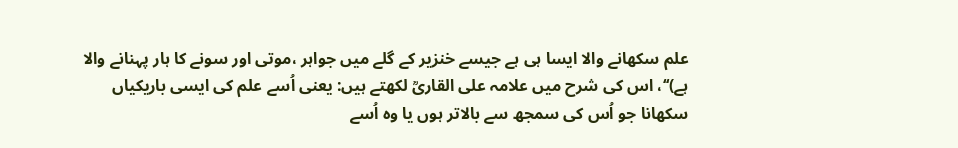علم سکھانے والا ایسا ہی ہے جیسے خنزیر کے گلے میں جواہر ،موتی اور سونے کا ہار پہنانے والا ہے)‘‘، اس کی شرح میں علامہ علی القاریؒ لکھتے ہیں: یعنی اُسے علم کی ایسی باریکیاں سکھانا جو اُس کی سمجھ سے بالاتر ہوں یا وہ اُسے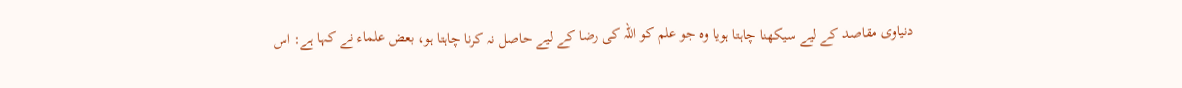دنیاوی مقاصد کے لیے سیکھنا چاہتا ہویا وہ جو علم کو اللہ کی رضا کے لیے حاصل نہ کرنا چاہتا ہو، بعض علماء نے کہا ہے: اس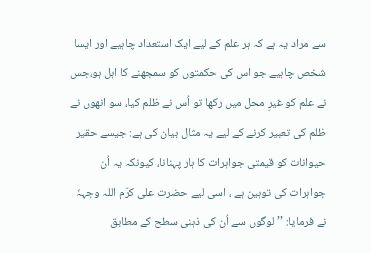سے مراد یہ ہے کہ ہر علم کے لیے ایک استعداد چاہیے اور ایسا شخص چاہیے جو اس کی حکمتوں کو سمجھنے کا اہل ہو،جس نے علم کو غیرِ محل میں رکھا تو اُس نے ظلم کیا، سو انھوں نے ظلم کی تعبیر کرنے کے لیے یہ مثال بیان کی ہے: جیسے حقیر حیوانات کو قیمتی جواہرات کا ہار پہنانا، کیونکہ یہ اُن جواہرات کی توہین ہے ، اسی لیے حضرت علی کرّم اللہ وجہہٗ نے فرمایا: ’’لوگوں سے اُن کی ذہنی سطح کے مطابق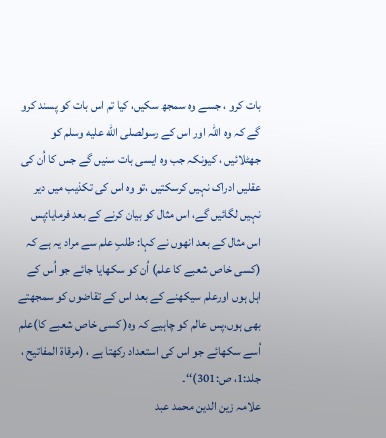بات کرو ، جسے وہ سمجھ سکیں، کیا تم اس بات کو پسند کرو گے کہ وہ اللہ اور اس کے رسولصلى الله عليه وسلم کو جھٹلائیں ، کیونکہ جب وہ ایسی بات سنیں گے جس کا اُن کی عقلیں ادراک نہیں کرسکتیں ،تو وہ اس کی تکذیب میں دیر نہیں لگائیں گے، اس مثال کو بیان کرنے کے بعد فرمایا:پس اس مثال کے بعد انھوں نے کہا: طلبِ علم سے مراد یہ ہے کہ (کسی خاص شعبے کا علم) اُن کو سکھایا جائے جو اُس کے اہل ہوں اورعلم سیکھنے کے بعد اس کے تقاضوں کو سمجھتے بھی ہوں،پس عالم کو چاہیے کہ وہ( کسی خاص شعبے کا)علم اُسے سکھائے جو اس کی استعداد رکھتا ہے ، (مرقاۃ المفاتیح ، جلد:1، ص:301)‘‘۔
علامہ زین الدین محمد عبد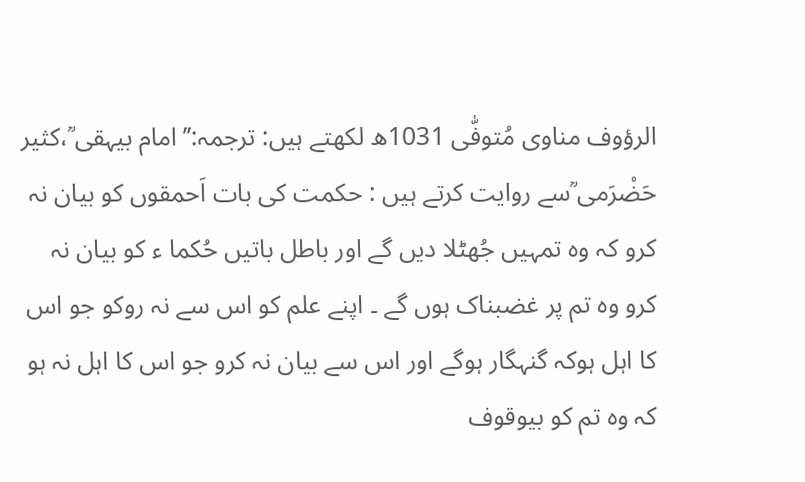الرؤوف مناوی مُتوفّٰی 1031ھ لکھتے ہیں: ترجمہ:’’امام بیہقی ؒ،کثیر حَضْرَمی ؒسے روایت کرتے ہیں : حکمت کی بات اَحمقوں کو بیان نہ کرو کہ وہ تمہیں جُھٹلا دیں گے اور باطل باتیں حُکما ء کو بیان نہ کرو وہ تم پر غضبناک ہوں گے ۔ اپنے علم کو اس سے نہ روکو جو اس کا اہل ہوکہ گنہگار ہوگے اور اس سے بیان نہ کرو جو اس کا اہل نہ ہو کہ وہ تم کو بیوقوف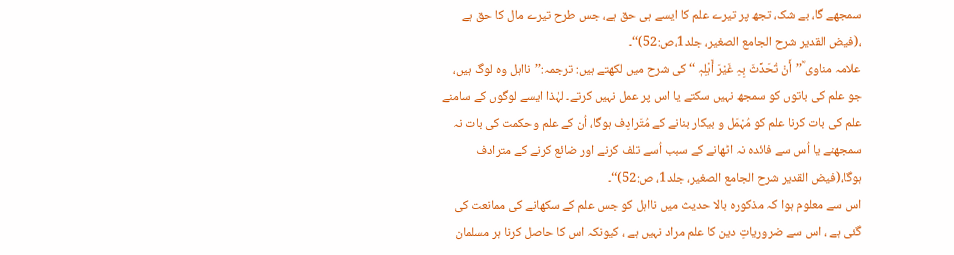سمجھے گا، بے شک، تجھ پر تیرے علم کا ایسے ہی حق ہے، جس طرح تیرے مال کا حق ہے ،(فیض القدیر شرح الجامع الصغیر، جلد1،ص:52)‘‘۔
علامہ مناوی ؒ’’أَنْ تُحَدِّثَ بِہِ غَیْرَ أَہْلِہٖ ‘‘کی شرح میں لکھتے ہیں: ترجمہ:’’نااہل وہ لوگ ہیں، جو علم کی باتوں کو سمجھ نہیں سکتے یا اس پر عمل نہیں کرتے۔ لہٰذا ایسے لوگوں کے سامنے علم کی بات کرنا علم کو مُہْمَل و بیکار بنانے کے مُتَرادِف ہوگا، اُن کے علم وحکمت کی بات نہ سمجھنے یا اُس سے فائدہ نہ اٹھانے کے سبب اُسے تلف کرنے اور ضائع کرنے کے مترادف ہوگا،(فیض القدیر شرح الجامع الصغیر، جلد1، ص:52)‘‘۔
اس سے معلوم ہوا کہ مذکورہ بالا حدیث میں نااہل کو جس علم کے سکھانے کی ممانعت کی گئی ہے ، اس سے ضروریاتِ دین کا علم مراد نہیں ہے ، کیونکہ اس کا حاصل کرنا ہر مسلمان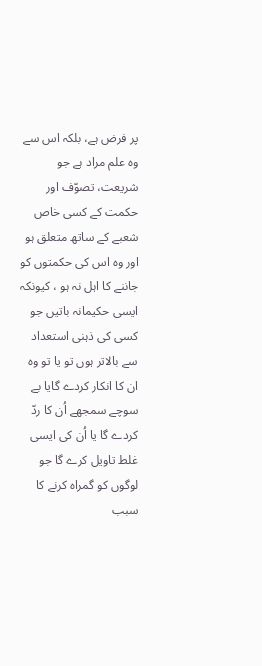پر فرض ہے، بلکہ اس سے وہ علم مراد ہے جو شریعت، تصوّف اور حکمت کے کسی خاص شعبے کے ساتھ متعلق ہو اور وہ اس کی حکمتوں کو جاننے کا اہل نہ ہو ، کیونکہ ایسی حکیمانہ باتیں جو کسی کی ذہنی استعداد سے بالاتر ہوں تو یا تو وہ ان کا انکار کردے گایا بے سوچے سمجھے اُن کا ردّ کردے گا یا اُن کی ایسی غلط تاویل کرے گا جو لوگوں کو گمراہ کرنے کا سبب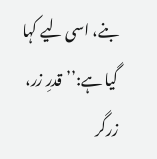بنے، اسی لیے کہا گیا ہے:’’قدرِ زر، زرگر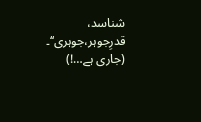شناسد، قدرِجوہر،جوہری‘‘۔ (جاری ہے…!)